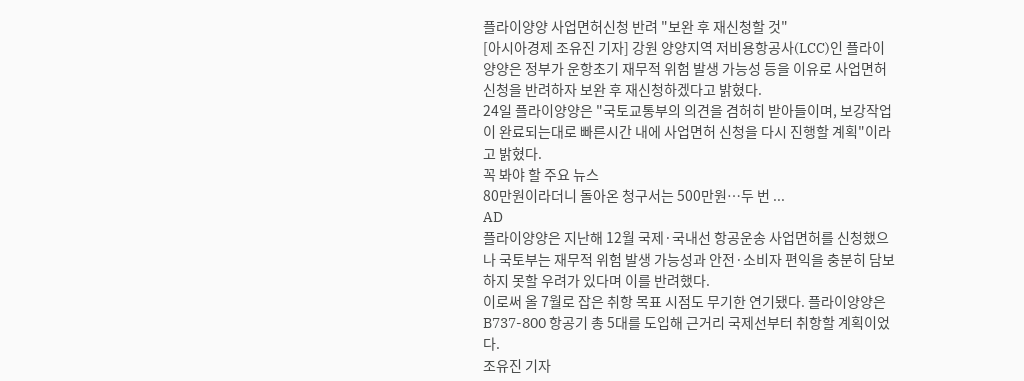플라이양양 사업면허신청 반려 "보완 후 재신청할 것"
[아시아경제 조유진 기자] 강원 양양지역 저비용항공사(LCC)인 플라이양양은 정부가 운항초기 재무적 위험 발생 가능성 등을 이유로 사업면허 신청을 반려하자 보완 후 재신청하겠다고 밝혔다.
24일 플라이양양은 "국토교통부의 의견을 겸허히 받아들이며, 보강작업이 완료되는대로 빠른시간 내에 사업면허 신청을 다시 진행할 계획"이라고 밝혔다.
꼭 봐야 할 주요 뉴스
80만원이라더니 돌아온 청구서는 500만원…두 번 ...
AD
플라이양양은 지난해 12월 국제·국내선 항공운송 사업면허를 신청했으나 국토부는 재무적 위험 발생 가능성과 안전·소비자 편익을 충분히 담보하지 못할 우려가 있다며 이를 반려했다.
이로써 올 7월로 잡은 취항 목표 시점도 무기한 연기됐다. 플라이양양은 B737-800 항공기 총 5대를 도입해 근거리 국제선부터 취항할 계획이었다.
조유진 기자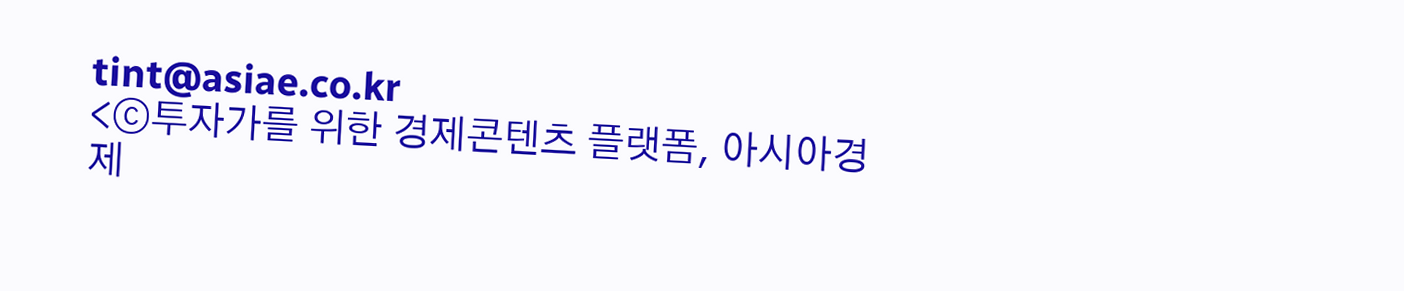tint@asiae.co.kr
<ⓒ투자가를 위한 경제콘텐츠 플랫폼, 아시아경제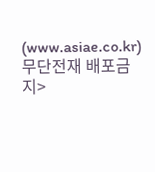(www.asiae.co.kr) 무단전재 배포금지>